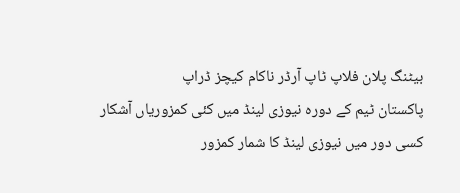بیٹنگ پلان فلاپ ٹاپ آرڈر ناکام کیچز ڈراپ
پاکستان ٹیم کے دورہ نیوزی لینڈ میں کئی کمزوریاں آشکار
کسی دور میں نیوزی لینڈ کا شمار کمزور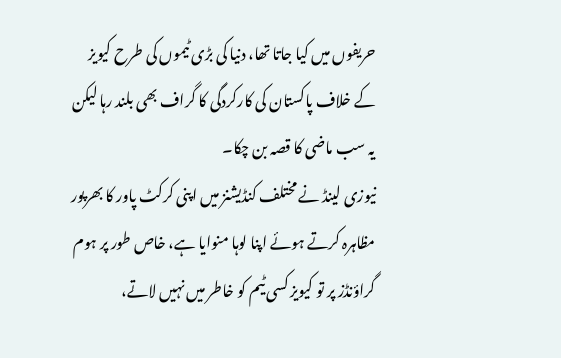حریفوں میں کیا جاتا تھا، دنیا کی بڑی ٹیموں کی طرح کیویز کے خلاف پاکستان کی کارکردگی کا گراف بھی بلند رہا لیکن یہ سب ماضی کا قصہ بن چکا۔
نیوزی لینڈ نے مختلف کنڈیشنز میں اپنی کرکٹ پاور کا بھرپور مظاہرہ کرتے ہوئے اپنا لوہا منوایا ہے، خاص طور پر ہوم گراؤنڈز پر تو کیویز کسی ٹیم کو خاطر میں نہیں لاتے،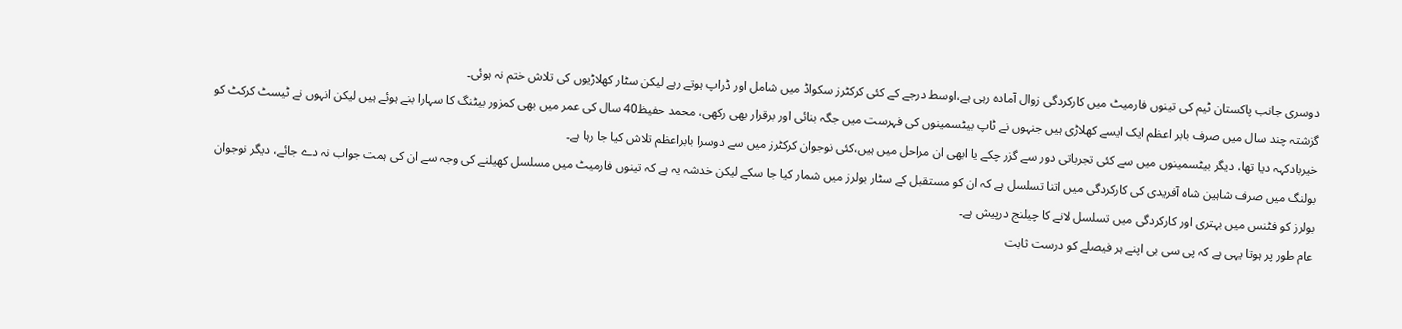دوسری جانب پاکستان ٹیم کی تینوں فارمیٹ میں کارکردگی زوال آمادہ رہی ہے،اوسط درجے کے کئی کرکٹرز سکواڈ میں شامل اور ڈراپ ہوتے رہے لیکن سٹار کھلاڑیوں کی تلاش ختم نہ ہوئی۔
گزشتہ چند سال میں صرف بابر اعظم ایک ایسے کھلاڑی ہیں جنہوں نے ٹاپ بیٹسمینوں کی فہرست میں جگہ بنائی اور برقرار بھی رکھی، محمد حفیظ40 سال کی عمر میں بھی کمزور بیٹنگ کا سہارا بنے ہوئے ہیں لیکن انہوں نے ٹیسٹ کرکٹ کو خیربادکہہ دیا تھا، دیگر بیٹسمینوں میں سے کئی تجرباتی دور سے گزر چکے یا ابھی ان مراحل میں ہیں،کئی نوجوان کرکٹرز میں سے دوسرا بابراعظم تلاش کیا جا رہا ہے۔
بولنگ میں صرف شاہین شاہ آفریدی کی کارکردگی میں اتنا تسلسل ہے کہ ان کو مستقبل کے سٹار بولرز میں شمار کیا جا سکے لیکن خدشہ یہ ہے کہ تینوں فارمیٹ میں مسلسل کھیلنے کی وجہ سے ان کی ہمت جواب نہ دے جائے، دیگر نوجوان بولرز کو فٹنس میں بہتری اور کارکردگی میں تسلسل لانے کا چیلنج درپیش ہے۔
عام طور پر ہوتا یہی ہے کہ پی سی بی اپنے ہر فیصلے کو درست ثابت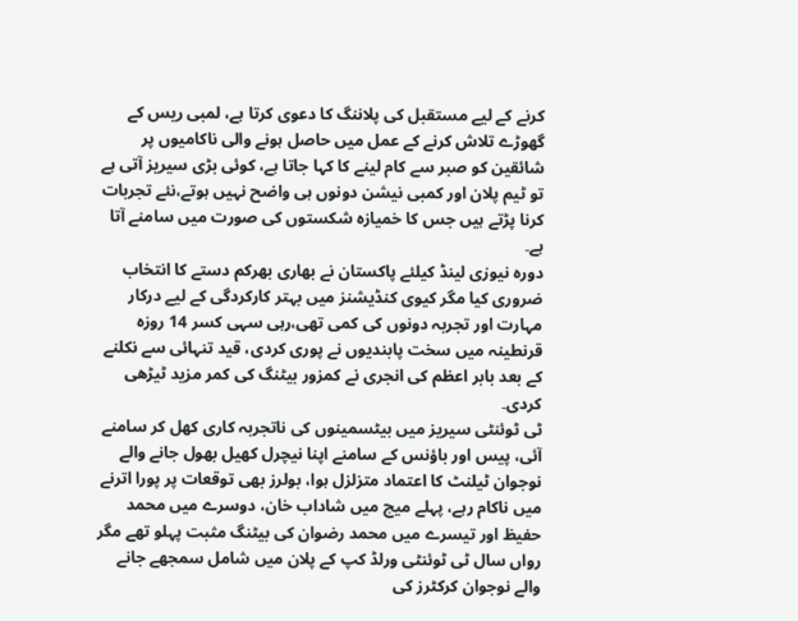کرنے کے لیے مستقبل کی پلاننگ کا دعوی کرتا ہے، لمبی ریس کے گھوڑے تلاش کرنے کے عمل میں حاصل ہونے والی ناکامیوں پر شائقین کو صبر سے کام لینے کا کہا جاتا ہے، کوئی بڑی سیریز آتی ہے تو ٹیم پلان اور کمبی نیشن دونوں ہی واضح نہیں ہوتے،نئے تجربات کرنا پڑتے ہیں جس کا خمیازہ شکستوں کی صورت میں سامنے آتا ہے۔
دورہ نیوزی لینڈ کیلئے پاکستان نے بھاری بھرکم دستے کا انتخاب ضروری کیا مگر کیوی کنڈیشنز میں بہتر کارکردگی کے لیے درکار مہارت اور تجربہ دونوں کی کمی تھی،رہی سہی کسر 14 روزہ قرنطینہ میں سخت پابندیوں نے پوری کردی، قید تنہائی سے نکلنے کے بعد بابر اعظم کی انجری نے کمزور بیٹنگ کی کمر مزید ٹیڑھی کردی۔
ٹی ٹوئنٹی سیریز میں بیٹسمینوں کی ناتجربہ کاری کھل کر سامنے آئی، پیس اور باؤنس کے سامنے اپنا نیچرل کھیل بھول جانے والے نوجوان ٹیلنٹ کا اعتماد متزلزل ہوا، بولرز بھی توقعات پر پورا اترنے میں ناکام رہے، پہلے میچ میں شاداب خان، دوسرے میں محمد حفیظ اور تیسرے میں محمد رضوان کی بیٹنگ مثبت پہلو تھے مگر رواں سال ٹی ٹوئنٹی ورلڈ کپ کے پلان میں شامل سمجھے جانے والے نوجوان کرکٹرز کی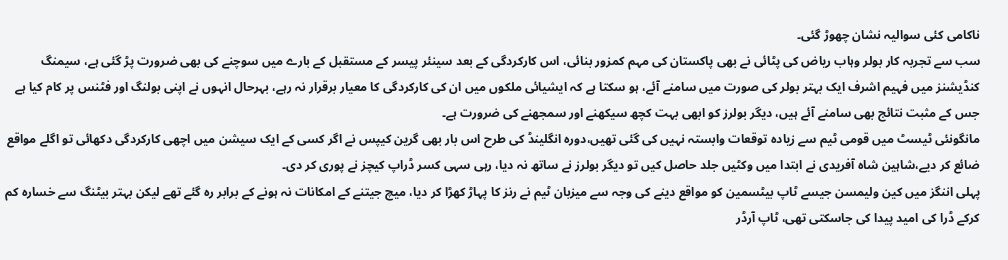ناکامی کئی سوالیہ نشان چھوڑ گئی۔
سب سے تجربہ کار بولر وہاب ریاض کی پٹائی نے بھی پاکستان کی مہم کمزور بنائی، اس کارکردگی کے بعد سینئر پیسر کے مستقبل کے بارے میں سوچنے کی بھی ضرورت پڑ گئی ہے، سیمنگ کنڈیشنز میں فہیم اشرف ایک بہتر بولر کی صورت میں سامنے آئے، ہو سکتا ہے کہ ایشیائی ملکوں میں ان کی کارکردگی کا معیار برقرار نہ رہے، بہرحال انہوں نے اپنی بولنگ اور فٹنس پر کام کیا ہے جس کے مثبت نتائج بھی سامنے آئے ہیں، دیگر بولرز کو ابھی بہت کچھ سیکھنے اور سمجھنے کی ضرورت ہے۔
مانگونئی ٹیسٹ میں قومی ٹیم سے زیادہ توقعات وابستہ نہیں کی گئی تھیں،دورہ انگلینڈ کی طرح اس بار بھی گرین کیپس نے اگر کسی کے ایک سیشن میں اچھی کارکردگی دکھائی تو اگلے مواقع ضائع کر دیے،شاہین شاہ آفریدی نے ابتدا میں وکٹیں جلد حاصل کیں تو دیگر بولرز نے ساتھ نہ دیا، رہی سہی کسر ڈراپ کیچز نے پوری کر دی۔
پہلی اننگز میں کین ولیمسن جیسے ٹاپ بیٹسمین کو مواقع دینے کی وجہ سے میزبان ٹیم نے رنز کا پہاڑ کھڑا کر دیا، میچ جیتنے کے امکانات نہ ہونے کے برابر رہ گئے تھے لیکن بہتر بیٹنگ سے خسارہ کم کرکے ڈرا کی امید پیدا کی جاسکتی تھی، ٹاپ آرڈر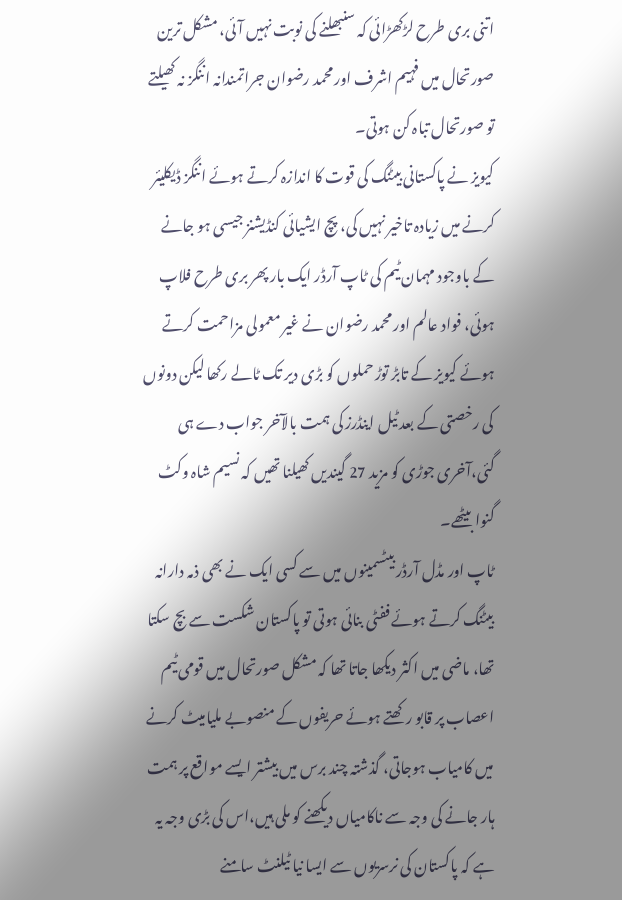اتنی بری طرح لڑکھڑائی کہ سنبھلنے کی نوبت نہیں آئی، مشکل ترین صورتحال میں فہیم اشرف اور محمد رضوان جراتمندانہ اننگز نہ کھیلتے تو صورتحال تباہ کن ہوتی۔
کیویز نے پاکستانی بیٹنگ کی قوت کا اندازہ کرتے ہوئے اننگز ڈیکلیئر کرنے میں زیادہ تاخیر نہیں کی، پچ ایشیائی کنڈیشنز جیسی ہو جانے کے باوجود مہمان ٹیم کی ٹاپ آرڈر ایک بار پھر بری طرح فلاپ ہوئی، فواد عالم اور محمد رضوان نے غیر معمولی مزاحمت کرتے ہوئے کیویز کے تابڑ توڑ حملوں کو بڑی دیر تک ٹالے رکھا لیکن دونوں کی رخصتی کے بعد ٹیل اینڈرز کی ہمت بالآخر جواب دے ہی گئی،آخری جوڑی کو مزید 27 گیندیں کھیلنا تھیں کہ نسیم شاہ وکٹ گنوا بیٹھے۔
ٹاپ اور مڈل آرڈر بیٹسمینوں میں سے کسی ایک نے بھی ذمہ دارانہ بیٹنگ کرتے ہوئے ففٹی بنائی ہوتی تو پاکستان شکست سے بچ سکتا تھا، ماضی میں اکثر دیکھا جاتا تھا کہ مشکل صورتحال میں قومی ٹیم اعصاب پر قابو رکھتے ہوئے حریفوں کے منصوبے ملیامیٹ کرنے میں کامیاب ہوجاتی، گذشتہ چند برس میں بیشتر ایسے مواقع پر ہمت ہار جانے کی وجہ سے ناکامیاں دیکھنے کو ملی ہیں،اس کی بڑی وجہ یہ ہے کہ پاکستان کی نرسریوں سے ایسا نیا ٹیلنٹ سامنے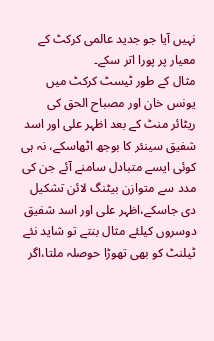نہیں آیا جو جدید عالمی کرکٹ کے معیار پر پورا اتر سکے۔
مثال کے طور ٹیسٹ کرکٹ میں یونس خان اور مصباح الحق کی ریٹائر منٹ کے بعد اظہر علی اور اسد شفیق سینئر کا بوجھ اٹھاسکے، نہ ہی کوئی ایسے متبادل سامنے آئے جن کی مدد سے متوازن بیٹنگ لائن تشکیل دی جاسکے،اظہر علی اور اسد شفیق دوسروں کیلئے مثال بنتے تو شاید نئے ٹیلنٹ کو بھی تھوڑا حوصلہ ملتا،اگر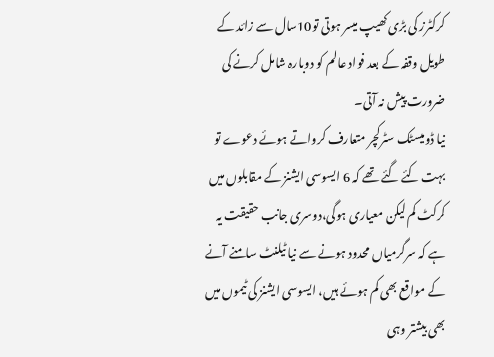کرکٹرز کی بڑی کھیپ میسر ہوتی تو10سال سے زائد کے طویل وقفہ کے بعد فواد عالم کو دوبارہ شامل کرنے کی ضرورت پیش نہ آتی۔
نیا ڈومیسٹک سٹرکچر متعارف کرواتے ہوئے دعوے تو بہت کئے گئے تھے کہ 6 ایسوسی ایشنز کے مقابلوں میں کرکٹ کم لیکن معیاری ہوگی،دوسری جانب حقیقت یہ ہے کہ سرگرمیاں محدود ہونے سے نیا ٹیلنٹ سامنے آنے کے مواقع بھی کم ہوئے ہیں، ایسوسی ایشنز کی ٹیموں میں بھی بیشتر وہی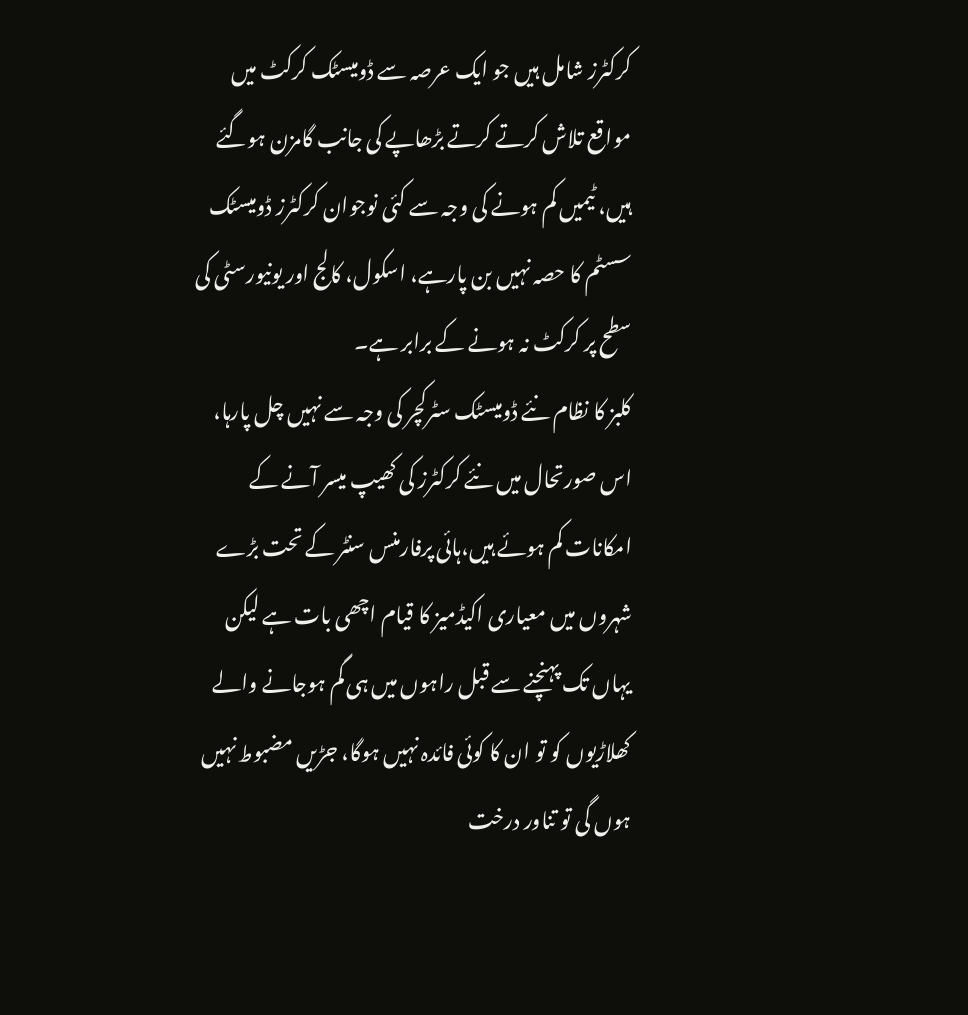کرکٹرز شامل ہیں جو ایک عرصہ سے ڈومیسٹک کرکٹ میں مواقع تلاش کرتے کرتے بڑھاپے کی جانب گامزن ہوگئے ہیں، ٹیمیں کم ہونے کی وجہ سے کئی نوجوان کرکٹرز ڈومیسٹک سسٹم کا حصہ نہیں بن پارہے، اسکول، کالج اور یونیورسٹی کی سطح پر کرکٹ نہ ہونے کے برابر ہے۔
کلبز کا نظام نئے ڈومیسٹک سٹرکچر کی وجہ سے نہیں چل پارہا، اس صورتحال میں نئے کرکٹرز کی کھیپ میسر آنے کے امکانات کم ہوئے ہیں،ہائی پرفارمنس سنٹر کے تحت بڑے شہروں میں معیاری اکیڈمیز کا قیام اچھی بات ہے لیکن یہاں تک پہنچنے سے قبل راہوں میں ہی گم ہوجانے والے کھلاڑیوں کو تو ان کا کوئی فائدہ نہیں ہوگا، جڑیں مضبوط نہیں ہوں گی تو تناور درخت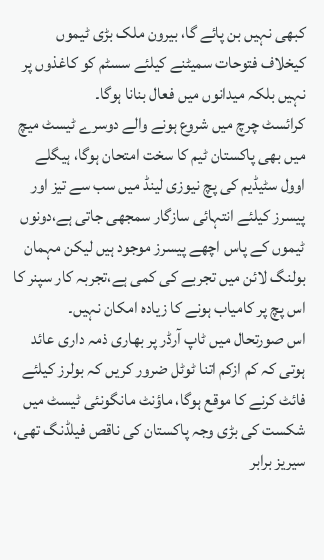کبھی نہیں بن پائے گا، بیرون ملک بڑی ٹیموں کیخلاف فتوحات سمیٹنے کیلئے سسٹم کو کاغذوں پر نہیں بلکہ میدانوں میں فعال بنانا ہوگا۔
کرائسٹ چرچ میں شروع ہونے والے دوسرے ٹیسٹ میچ میں بھی پاکستان ٹیم کا سخت امتحان ہوگا، ہیگلے اوول سٹیڈیم کی پچ نیوزی لینڈ میں سب سے تیز اور پیسرز کیلئے انتہائی سازگار سمجھی جاتی ہے،دونوں ٹیموں کے پاس اچھے پیسرز موجود ہیں لیکن مہمان بولنگ لائن میں تجربے کی کمی ہے،تجربہ کار سپنر کا اس پچ پر کامیاب ہونے کا زیادہ امکان نہیں۔
اس صورتحال میں ٹاپ آرڈر پر بھاری ذمہ داری عائد ہوتی کہ کم ازکم اتنا ٹوٹل ضرور کریں کہ بولرز کیلئے فائٹ کرنے کا موقع ہوگا، ماؤنٹ مانگونئی ٹیسٹ میں شکست کی بڑی وجہ پاکستان کی ناقص فیلڈنگ تھی، سیریز برابر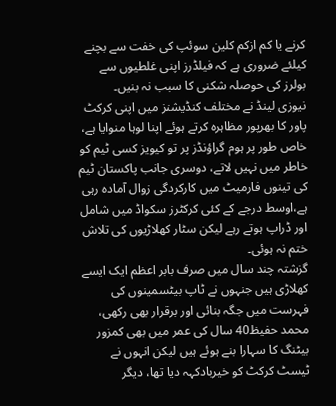کرنے یا کم ازکم کلین سوئپ کی خفت سے بچنے کیلئے ضروری ہے کہ فیلڈرز اپنی غلطیوں سے بولرز کی حوصلہ شکنی کا سبب نہ بنیں۔
نیوزی لینڈ نے مختلف کنڈیشنز میں اپنی کرکٹ پاور کا بھرپور مظاہرہ کرتے ہوئے اپنا لوہا منوایا ہے، خاص طور پر ہوم گراؤنڈز پر تو کیویز کسی ٹیم کو خاطر میں نہیں لاتے، دوسری جانب پاکستان ٹیم کی تینوں فارمیٹ میں کارکردگی زوال آمادہ رہی ہے،اوسط درجے کے کئی کرکٹرز سکواڈ میں شامل اور ڈراپ ہوتے رہے لیکن سٹار کھلاڑیوں کی تلاش ختم نہ ہوئی۔
گزشتہ چند سال میں صرف بابر اعظم ایک ایسے کھلاڑی ہیں جنہوں نے ٹاپ بیٹسمینوں کی فہرست میں جگہ بنائی اور برقرار بھی رکھی، محمد حفیظ40 سال کی عمر میں بھی کمزور بیٹنگ کا سہارا بنے ہوئے ہیں لیکن انہوں نے ٹیسٹ کرکٹ کو خیربادکہہ دیا تھا، دیگر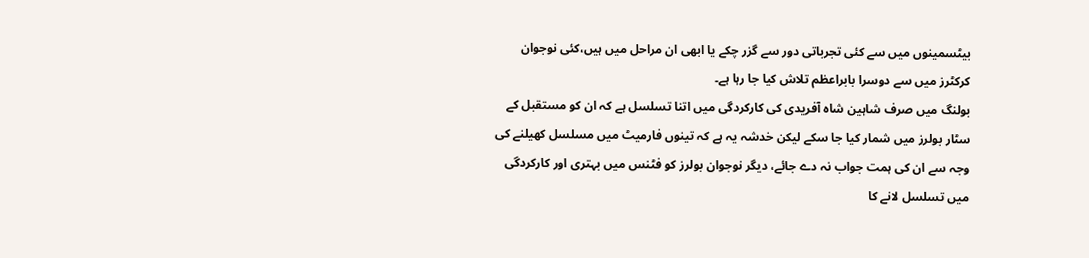بیٹسمینوں میں سے کئی تجرباتی دور سے گزر چکے یا ابھی ان مراحل میں ہیں،کئی نوجوان کرکٹرز میں سے دوسرا بابراعظم تلاش کیا جا رہا ہے۔
بولنگ میں صرف شاہین شاہ آفریدی کی کارکردگی میں اتنا تسلسل ہے کہ ان کو مستقبل کے سٹار بولرز میں شمار کیا جا سکے لیکن خدشہ یہ ہے کہ تینوں فارمیٹ میں مسلسل کھیلنے کی وجہ سے ان کی ہمت جواب نہ دے جائے، دیگر نوجوان بولرز کو فٹنس میں بہتری اور کارکردگی میں تسلسل لانے کا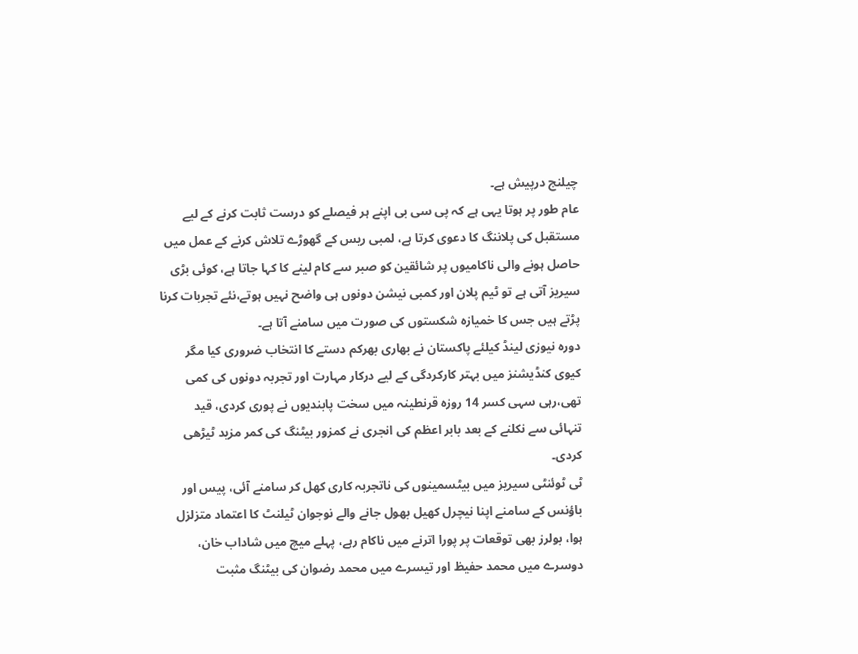چیلنج درپیش ہے۔
عام طور پر ہوتا یہی ہے کہ پی سی بی اپنے ہر فیصلے کو درست ثابت کرنے کے لیے مستقبل کی پلاننگ کا دعوی کرتا ہے، لمبی ریس کے گھوڑے تلاش کرنے کے عمل میں حاصل ہونے والی ناکامیوں پر شائقین کو صبر سے کام لینے کا کہا جاتا ہے، کوئی بڑی سیریز آتی ہے تو ٹیم پلان اور کمبی نیشن دونوں ہی واضح نہیں ہوتے،نئے تجربات کرنا پڑتے ہیں جس کا خمیازہ شکستوں کی صورت میں سامنے آتا ہے۔
دورہ نیوزی لینڈ کیلئے پاکستان نے بھاری بھرکم دستے کا انتخاب ضروری کیا مگر کیوی کنڈیشنز میں بہتر کارکردگی کے لیے درکار مہارت اور تجربہ دونوں کی کمی تھی،رہی سہی کسر 14 روزہ قرنطینہ میں سخت پابندیوں نے پوری کردی، قید تنہائی سے نکلنے کے بعد بابر اعظم کی انجری نے کمزور بیٹنگ کی کمر مزید ٹیڑھی کردی۔
ٹی ٹوئنٹی سیریز میں بیٹسمینوں کی ناتجربہ کاری کھل کر سامنے آئی، پیس اور باؤنس کے سامنے اپنا نیچرل کھیل بھول جانے والے نوجوان ٹیلنٹ کا اعتماد متزلزل ہوا، بولرز بھی توقعات پر پورا اترنے میں ناکام رہے، پہلے میچ میں شاداب خان، دوسرے میں محمد حفیظ اور تیسرے میں محمد رضوان کی بیٹنگ مثبت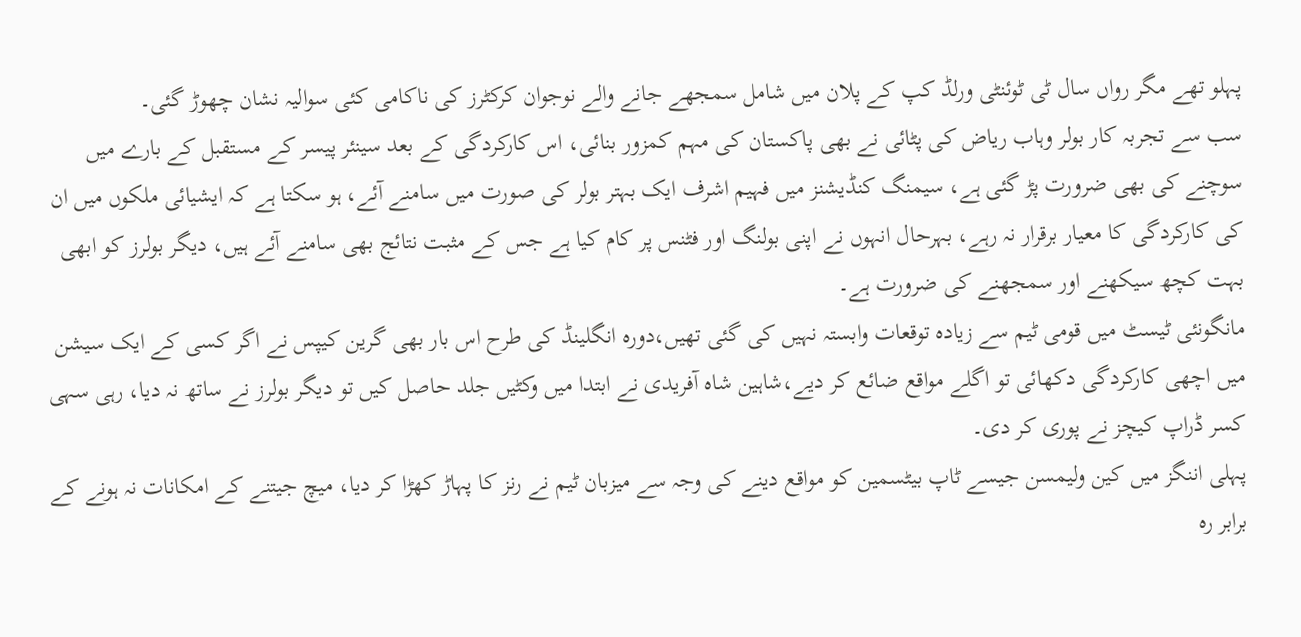پہلو تھے مگر رواں سال ٹی ٹوئنٹی ورلڈ کپ کے پلان میں شامل سمجھے جانے والے نوجوان کرکٹرز کی ناکامی کئی سوالیہ نشان چھوڑ گئی۔
سب سے تجربہ کار بولر وہاب ریاض کی پٹائی نے بھی پاکستان کی مہم کمزور بنائی، اس کارکردگی کے بعد سینئر پیسر کے مستقبل کے بارے میں سوچنے کی بھی ضرورت پڑ گئی ہے، سیمنگ کنڈیشنز میں فہیم اشرف ایک بہتر بولر کی صورت میں سامنے آئے، ہو سکتا ہے کہ ایشیائی ملکوں میں ان کی کارکردگی کا معیار برقرار نہ رہے، بہرحال انہوں نے اپنی بولنگ اور فٹنس پر کام کیا ہے جس کے مثبت نتائج بھی سامنے آئے ہیں، دیگر بولرز کو ابھی بہت کچھ سیکھنے اور سمجھنے کی ضرورت ہے۔
مانگونئی ٹیسٹ میں قومی ٹیم سے زیادہ توقعات وابستہ نہیں کی گئی تھیں،دورہ انگلینڈ کی طرح اس بار بھی گرین کیپس نے اگر کسی کے ایک سیشن میں اچھی کارکردگی دکھائی تو اگلے مواقع ضائع کر دیے،شاہین شاہ آفریدی نے ابتدا میں وکٹیں جلد حاصل کیں تو دیگر بولرز نے ساتھ نہ دیا، رہی سہی کسر ڈراپ کیچز نے پوری کر دی۔
پہلی اننگز میں کین ولیمسن جیسے ٹاپ بیٹسمین کو مواقع دینے کی وجہ سے میزبان ٹیم نے رنز کا پہاڑ کھڑا کر دیا، میچ جیتنے کے امکانات نہ ہونے کے برابر رہ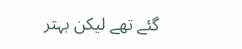گئے تھے لیکن بہتر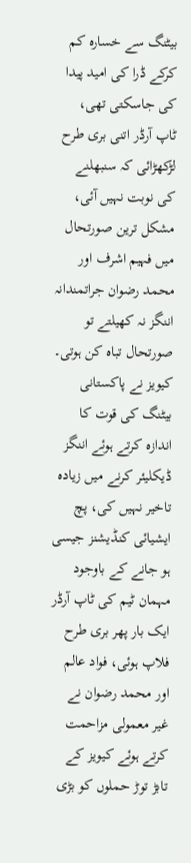بیٹنگ سے خسارہ کم کرکے ڈرا کی امید پیدا کی جاسکتی تھی، ٹاپ آرڈر اتنی بری طرح لڑکھڑائی کہ سنبھلنے کی نوبت نہیں آئی، مشکل ترین صورتحال میں فہیم اشرف اور محمد رضوان جراتمندانہ اننگز نہ کھیلتے تو صورتحال تباہ کن ہوتی۔
کیویز نے پاکستانی بیٹنگ کی قوت کا اندازہ کرتے ہوئے اننگز ڈیکلیئر کرنے میں زیادہ تاخیر نہیں کی، پچ ایشیائی کنڈیشنز جیسی ہو جانے کے باوجود مہمان ٹیم کی ٹاپ آرڈر ایک بار پھر بری طرح فلاپ ہوئی، فواد عالم اور محمد رضوان نے غیر معمولی مزاحمت کرتے ہوئے کیویز کے تابڑ توڑ حملوں کو بڑی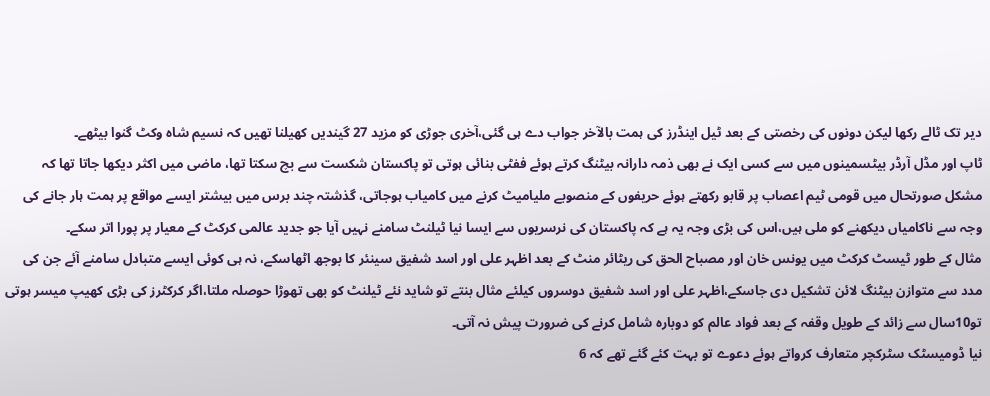دیر تک ٹالے رکھا لیکن دونوں کی رخصتی کے بعد ٹیل اینڈرز کی ہمت بالآخر جواب دے ہی گئی،آخری جوڑی کو مزید 27 گیندیں کھیلنا تھیں کہ نسیم شاہ وکٹ گنوا بیٹھے۔
ٹاپ اور مڈل آرڈر بیٹسمینوں میں سے کسی ایک نے بھی ذمہ دارانہ بیٹنگ کرتے ہوئے ففٹی بنائی ہوتی تو پاکستان شکست سے بچ سکتا تھا، ماضی میں اکثر دیکھا جاتا تھا کہ مشکل صورتحال میں قومی ٹیم اعصاب پر قابو رکھتے ہوئے حریفوں کے منصوبے ملیامیٹ کرنے میں کامیاب ہوجاتی، گذشتہ چند برس میں بیشتر ایسے مواقع پر ہمت ہار جانے کی وجہ سے ناکامیاں دیکھنے کو ملی ہیں،اس کی بڑی وجہ یہ ہے کہ پاکستان کی نرسریوں سے ایسا نیا ٹیلنٹ سامنے نہیں آیا جو جدید عالمی کرکٹ کے معیار پر پورا اتر سکے۔
مثال کے طور ٹیسٹ کرکٹ میں یونس خان اور مصباح الحق کی ریٹائر منٹ کے بعد اظہر علی اور اسد شفیق سینئر کا بوجھ اٹھاسکے، نہ ہی کوئی ایسے متبادل سامنے آئے جن کی مدد سے متوازن بیٹنگ لائن تشکیل دی جاسکے،اظہر علی اور اسد شفیق دوسروں کیلئے مثال بنتے تو شاید نئے ٹیلنٹ کو بھی تھوڑا حوصلہ ملتا،اگر کرکٹرز کی بڑی کھیپ میسر ہوتی تو10سال سے زائد کے طویل وقفہ کے بعد فواد عالم کو دوبارہ شامل کرنے کی ضرورت پیش نہ آتی۔
نیا ڈومیسٹک سٹرکچر متعارف کرواتے ہوئے دعوے تو بہت کئے گئے تھے کہ 6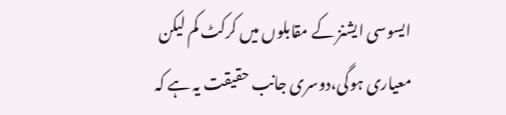ایسوسی ایشنز کے مقابلوں میں کرکٹ کم لیکن معیاری ہوگی،دوسری جانب حقیقت یہ ہے کہ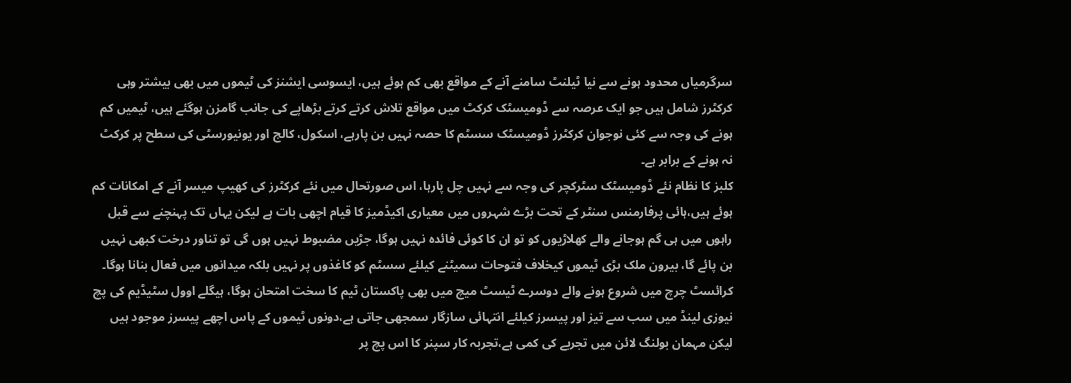سرگرمیاں محدود ہونے سے نیا ٹیلنٹ سامنے آنے کے مواقع بھی کم ہوئے ہیں، ایسوسی ایشنز کی ٹیموں میں بھی بیشتر وہی کرکٹرز شامل ہیں جو ایک عرصہ سے ڈومیسٹک کرکٹ میں مواقع تلاش کرتے کرتے بڑھاپے کی جانب گامزن ہوگئے ہیں، ٹیمیں کم ہونے کی وجہ سے کئی نوجوان کرکٹرز ڈومیسٹک سسٹم کا حصہ نہیں بن پارہے، اسکول، کالج اور یونیورسٹی کی سطح پر کرکٹ نہ ہونے کے برابر ہے۔
کلبز کا نظام نئے ڈومیسٹک سٹرکچر کی وجہ سے نہیں چل پارہا، اس صورتحال میں نئے کرکٹرز کی کھیپ میسر آنے کے امکانات کم ہوئے ہیں،ہائی پرفارمنس سنٹر کے تحت بڑے شہروں میں معیاری اکیڈمیز کا قیام اچھی بات ہے لیکن یہاں تک پہنچنے سے قبل راہوں میں ہی گم ہوجانے والے کھلاڑیوں کو تو ان کا کوئی فائدہ نہیں ہوگا، جڑیں مضبوط نہیں ہوں گی تو تناور درخت کبھی نہیں بن پائے گا، بیرون ملک بڑی ٹیموں کیخلاف فتوحات سمیٹنے کیلئے سسٹم کو کاغذوں پر نہیں بلکہ میدانوں میں فعال بنانا ہوگا۔
کرائسٹ چرچ میں شروع ہونے والے دوسرے ٹیسٹ میچ میں بھی پاکستان ٹیم کا سخت امتحان ہوگا، ہیگلے اوول سٹیڈیم کی پچ نیوزی لینڈ میں سب سے تیز اور پیسرز کیلئے انتہائی سازگار سمجھی جاتی ہے،دونوں ٹیموں کے پاس اچھے پیسرز موجود ہیں لیکن مہمان بولنگ لائن میں تجربے کی کمی ہے،تجربہ کار سپنر کا اس پچ پر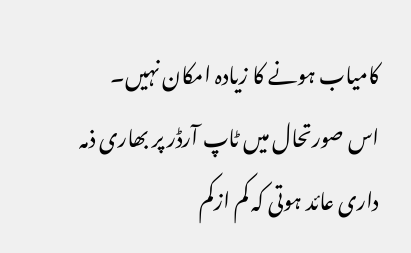کامیاب ہونے کا زیادہ امکان نہیں۔
اس صورتحال میں ٹاپ آرڈر پر بھاری ذمہ داری عائد ہوتی کہ کم ازکم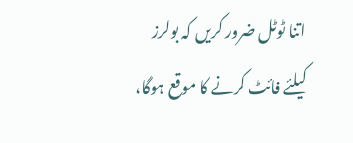اتنا ٹوٹل ضرور کریں کہ بولرز کیلئے فائٹ کرنے کا موقع ہوگا،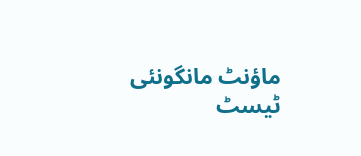ماؤنٹ مانگونئی ٹیسٹ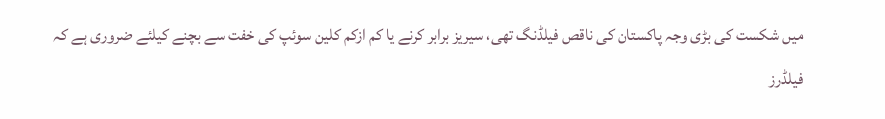میں شکست کی بڑی وجہ پاکستان کی ناقص فیلڈنگ تھی، سیریز برابر کرنے یا کم ازکم کلین سوئپ کی خفت سے بچنے کیلئے ضروری ہے کہ فیلڈرز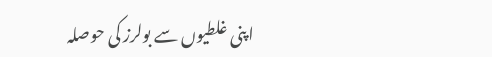اپنی غلطیوں سے بولرز کی حوصلہ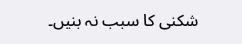شکنی کا سبب نہ بنیں۔